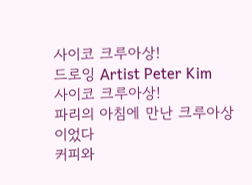사이코 크루아상!
드로잉 Artist Peter Kim
사이코 크루아상!
파리의 아침에 만난 크루아상이었다
커피와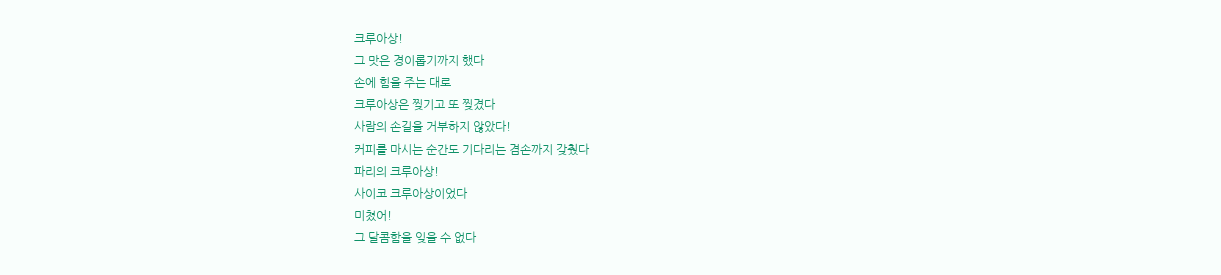크루아상!
그 맛은 경이롭기까지 했다
손에 힘을 주는 대로
크루아상은 찢기고 또 찢겼다
사람의 손길을 거부하지 않았다!
커피를 마시는 순간도 기다리는 겸손까지 갖췄다
파리의 크루아상!
사이코 크루아상이었다
미쳤어!
그 달콤함을 잊을 수 없다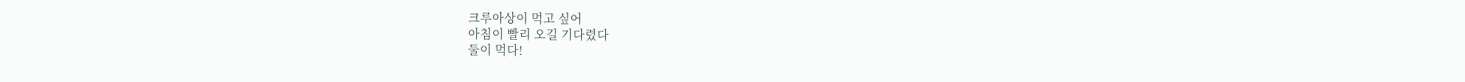크루아상이 먹고 싶어
아침이 빨리 오길 기다렸다
둘이 먹다!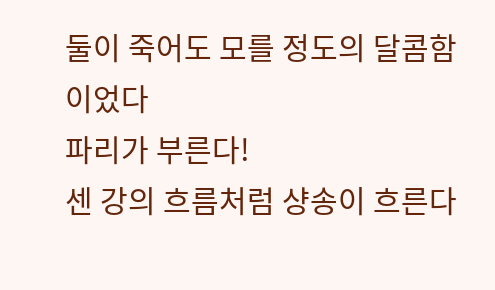둘이 죽어도 모를 정도의 달콤함이었다
파리가 부른다!
센 강의 흐름처럼 샹송이 흐른다